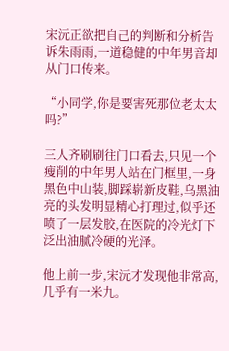宋沅正欲把自己的判断和分析告诉朱雨雨,一道稳健的中年男音却从门口传来。

“小同学,你是要害死那位老太太吗?”

三人齐刷刷往门口看去,只见一个瘦削的中年男人站在门框里,一身黑色中山装,脚踩崭新皮鞋,乌黑油亮的头发明显精心打理过,似乎还喷了一层发胶,在医院的冷光灯下泛出油腻冷硬的光泽。

他上前一步,宋沅才发现他非常高,几乎有一米九。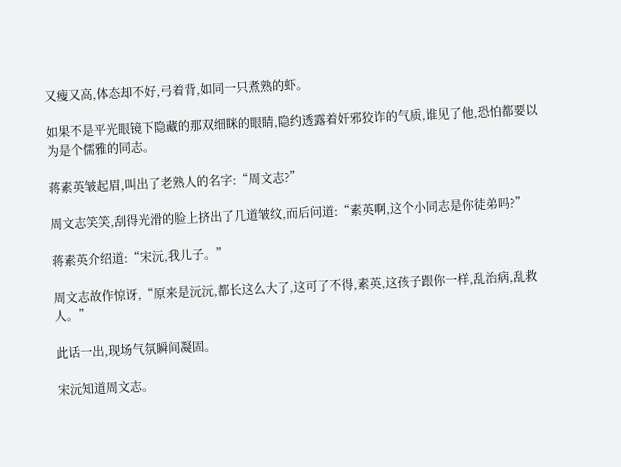又瘦又高,体态却不好,弓着背,如同一只煮熟的虾。

如果不是平光眼镜下隐藏的那双细眯的眼睛,隐约透露着奸邪狡诈的气质,谁见了他,恐怕都要以为是个儒雅的同志。

蒋素英皱起眉,叫出了老熟人的名字:“周文志?”

周文志笑笑,刮得光滑的脸上挤出了几道皱纹,而后问道:“素英啊,这个小同志是你徒弟吗?”

蒋素英介绍道:“宋沅,我儿子。”

周文志故作惊讶,“原来是沅沅,都长这么大了,这可了不得,素英,这孩子跟你一样,乱治病,乱救人。”

此话一出,现场气氛瞬间凝固。

宋沅知道周文志。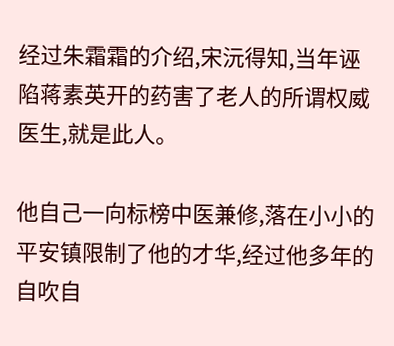经过朱霜霜的介绍,宋沅得知,当年诬陷蒋素英开的药害了老人的所谓权威医生,就是此人。

他自己一向标榜中医兼修,落在小小的平安镇限制了他的才华,经过他多年的自吹自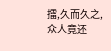擂,久而久之,众人竟还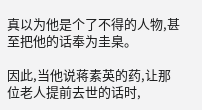真以为他是个了不得的人物,甚至把他的话奉为圭臬。

因此,当他说蒋素英的药,让那位老人提前去世的话时,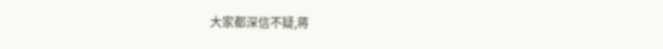大家都深信不疑,蒋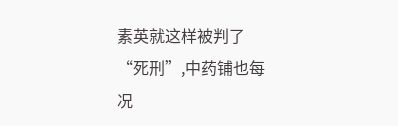素英就这样被判了“死刑”,中药铺也每况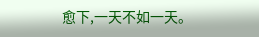愈下,一天不如一天。